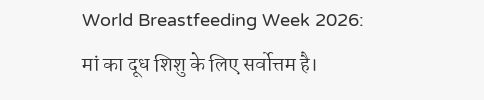World Breastfeeding Week 2026: मां का दूध शिशु के लिए सर्वोत्तम है।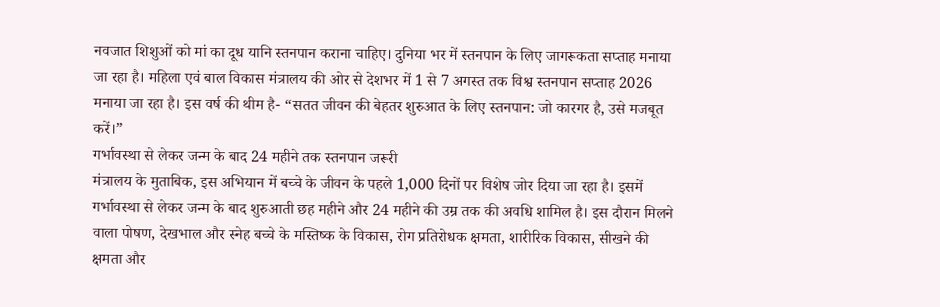नवजात शिशुओं को मां का दूध यानि स्तनपान कराना चाहिए। दुनिया भर में स्तनपान के लिए जागरूकता सप्ताह मनाया जा रहा है। महिला एवं बाल विकास मंत्रालय की ओर से देशभर में 1 से 7 अगस्त तक विश्व स्तनपान सप्ताह 2026 मनाया जा रहा है। इस वर्ष की थीम है- “सतत जीवन की बेहतर शुरुआत के लिए स्तनपान: जो कारगर है, उसे मजबूत करें।”
गर्भावस्था से लेकर जन्म के बाद 24 महीने तक स्तनपान जरूरी
मंत्रालय के मुताबिक, इस अभियान में बच्चे के जीवन के पहले 1,000 दिनों पर विशेष जोर दिया जा रहा है। इसमें गर्भावस्था से लेकर जन्म के बाद शुरुआती छह महीने और 24 महीने की उम्र तक की अवधि शामिल है। इस दौरान मिलने वाला पोषण, देखभाल और स्नेह बच्चे के मस्तिष्क के विकास, रोग प्रतिरोधक क्षमता, शारीरिक विकास, सीखने की क्षमता और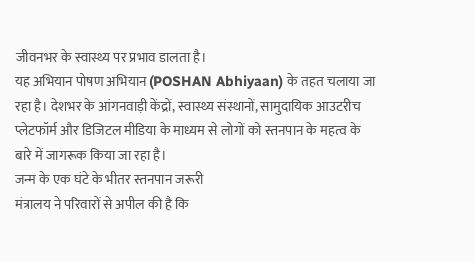जीवनभर के स्वास्थ्य पर प्रभाव डालता है।
यह अभियान पोषण अभियान (POSHAN Abhiyaan) के तहत चलाया जा रहा है। देशभर के आंगनवाड़ी केंद्रों, स्वास्थ्य संस्थानों, सामुदायिक आउटरीच प्लेटफॉर्म और डिजिटल मीडिया के माध्यम से लोगों को स्तनपान के महत्व के बारे में जागरूक किया जा रहा है।
जन्म के एक घंटे के भीतर स्तनपान जरूरी
मंत्रालय ने परिवारों से अपील की है कि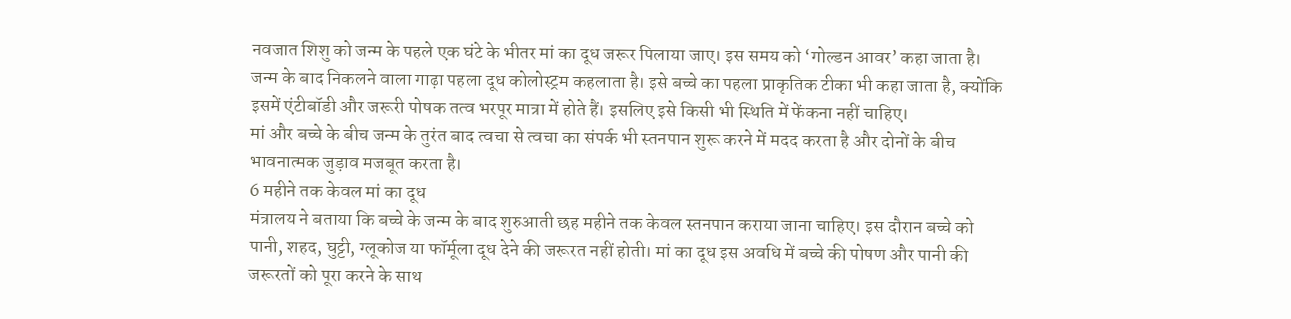नवजात शिशु को जन्म के पहले एक घंटे के भीतर मां का दूध जरूर पिलाया जाए। इस समय को ‘गोल्डन आवर’ कहा जाता है।
जन्म के बाद निकलने वाला गाढ़ा पहला दूध कोलोस्ट्रम कहलाता है। इसे बच्चे का पहला प्राकृतिक टीका भी कहा जाता है, क्योंकि इसमें एंटीबॉडी और जरूरी पोषक तत्व भरपूर मात्रा में होते हैं। इसलिए इसे किसी भी स्थिति में फेंकना नहीं चाहिए।
मां और बच्चे के बीच जन्म के तुरंत बाद त्वचा से त्वचा का संपर्क भी स्तनपान शुरू करने में मदद करता है और दोनों के बीच भावनात्मक जुड़ाव मजबूत करता है।
6 महीने तक केवल मां का दूध
मंत्रालय ने बताया कि बच्चे के जन्म के बाद शुरुआती छह महीने तक केवल स्तनपान कराया जाना चाहिए। इस दौरान बच्चे को पानी, शहद, घुट्टी, ग्लूकोज या फॉर्मूला दूध देने की जरूरत नहीं होती। मां का दूध इस अवधि में बच्चे की पोषण और पानी की जरूरतों को पूरा करने के साथ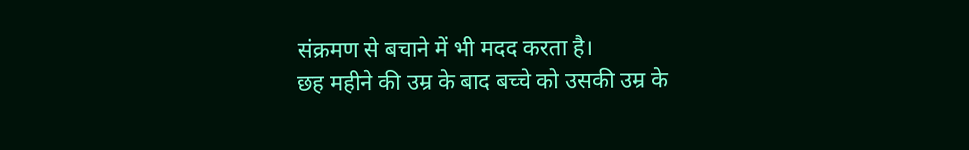संक्रमण से बचाने में भी मदद करता है।
छह महीने की उम्र के बाद बच्चे को उसकी उम्र के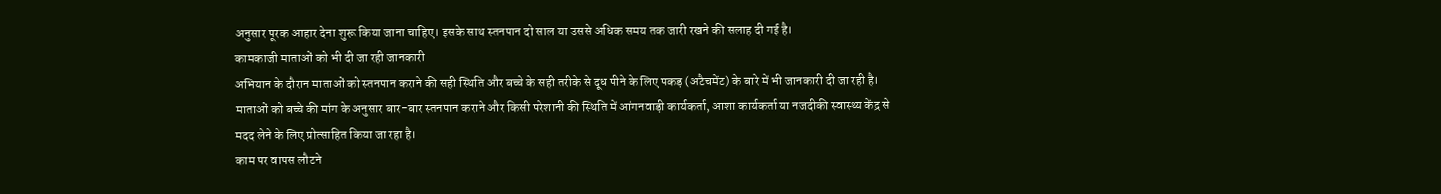अनुसार पूरक आहार देना शुरू किया जाना चाहिए। इसके साथ स्तनपान दो साल या उससे अधिक समय तक जारी रखने की सलाह दी गई है।
कामकाजी माताओं को भी दी जा रही जानकारी
अभियान के दौरान माताओं को स्तनपान कराने की सही स्थिति और बच्चे के सही तरीके से दूध पीने के लिए पकड़ (अटैचमेंट) के बारे में भी जानकारी दी जा रही है।
माताओं को बच्चे की मांग के अनुसार बार-बार स्तनपान कराने और किसी परेशानी की स्थिति में आंगनवाड़ी कार्यकर्ता, आशा कार्यकर्ता या नजदीकी स्वास्थ्य केंद्र से मदद लेने के लिए प्रोत्साहित किया जा रहा है।
काम पर वापस लौटने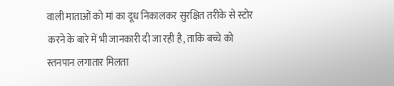वाली माताओं को मां का दूध निकालकर सुरक्षित तरीके से स्टोर करने के बारे में भी जानकारी दी जा रही है, ताकि बच्चे को स्तनपान लगातार मिलता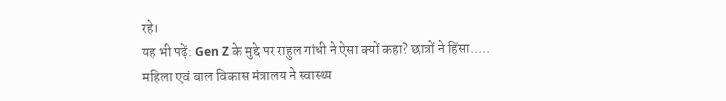रहे।
यह भी पढ़ें: Gen Z के मुद्दे पर राहुल गांधी ने ऐसा क्यों कहा? छात्रों ने हिंसा.....
महिला एवं बाल विकास मंत्रालय ने स्वास्थ्य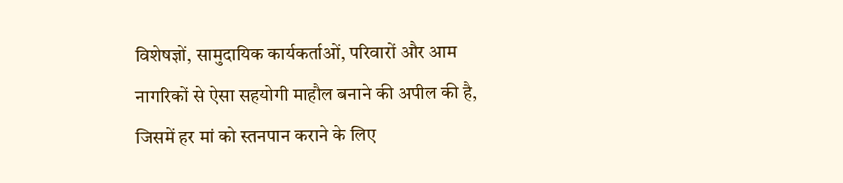विशेषज्ञों, सामुदायिक कार्यकर्ताओं, परिवारों और आम नागरिकों से ऐसा सहयोगी माहौल बनाने की अपील की है, जिसमें हर मां को स्तनपान कराने के लिए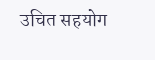उचित सहयोग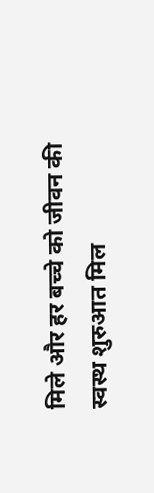मिले और हर बच्चे को जीवन की स्वस्थ शुरुआत मिल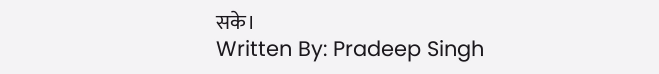सके।
Written By: Pradeep Singh